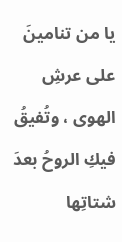يا من تنامينَ على عرشِ الهوى ، وتُفيقُ فيكِ الروحُ بعدَ شتاتِها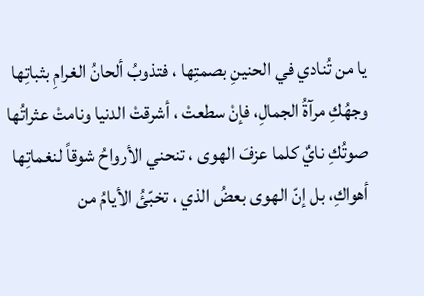يا من تُنادي في الحنينِ بصمتِها ، فتذوبُ ألحانُ الغرامِ بثباتِها
وجهُكِ مرآةُ الجمالِ، فإنْ سطعتْ ، أشرقتْ الدنيا ونامتْ عثراتُها
صوتُكِ نايٌ كلما عزفَ الهوى ، تنحني الأرواحُ شوقاً لنغماتِها
أهواكِ، بل إنّ الهوى بعضُ الذي ، تخبّئُ الأيامُ من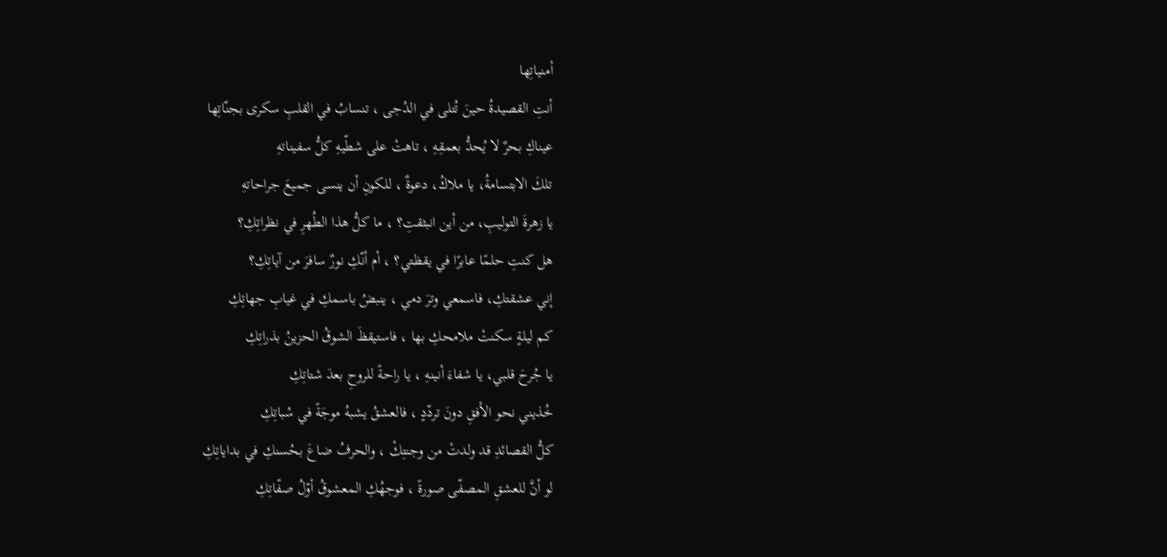أمنياتِها
أنتِ القصيدةُ حينَ تُتلى في الدُجى ، تنسابُ في القلبِ سكرى بجنّاتِها
عيناكِ بحرٌ لا يُحدُّ بعمقِهِ ، تاهتْ على شطّيهِ كلُّ سفيناتهِ
تلكَ الابتسامةُ، يا ملاكُ، دعوةٌ ، للكونِ أن ينسى جميعَ جراحاتهِ
يا زهرةَ التوليبِ، من أين انبثقتِ؟ ، ما كلُّ هذا الطُهرِ في نظراتِكِ؟
هل كنتِ حلمًا عابرًا في يقظتي؟ ، أم أنّكِ نورٌ سافرَ من آياتِكِ؟
إني عشقتكِ، فاسمعي وترَ دمي ، ينبضُ باسمكِ في غيابِ جهاتِكِ
كم ليلةٍ سكنتْ ملامحكِ بها ، فاستيقظَ الشوقُ الحزينُ بذراتِكِ
يا جُرحَ قلبي، يا شفاءَ أنينهِ ، يا راحةً للروحِ بعدَ شتاتِكِ
خُذيني نحو الأفقِ دونَ تردّدٍ ، فالعشقُ يشبهُ موجَةً في سُباتِكِ
كلُّ القصائدِ قد ولدتْ من وجنتِكْ ، والحرفُ ضاعَ بحُسنكِ في بداياتِكِ
لو أنَّ للعشقِ المصفّى صورةً ، فوجهُكِ المعشوقُ أوّلُ صفّاتِكِ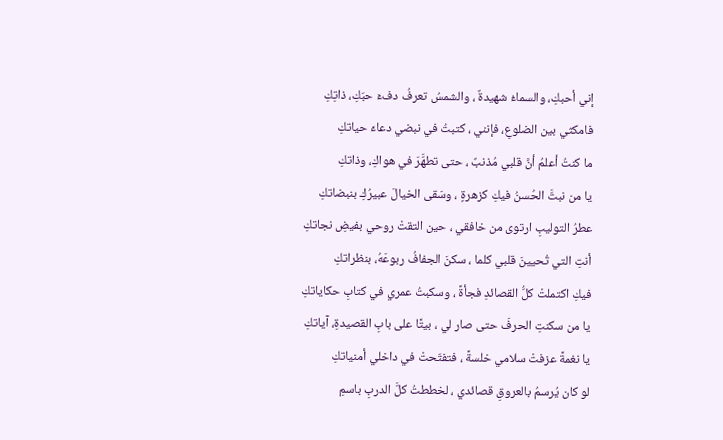إني أحبكِ، والسماءُ شهيدةٌ ، والشمسُ تعرفُ دفءَ حبّكِ، ذاتِكِ
فامكثي بين الضلوعِ، فإنني ، كتبتُ في نبضي دعاءَ حياتكِ
ما كنتُ أعلمُ أنَّ قلبي مُذنبٌ ، حتى تطهَّرَ في هواكِ، وذاتكِ
يا من نبتَّ الحُسنُ فيكِ كزهرةٍ ، وسَقى الخيالَ عبيرُكِ بنبضاتكِ
عطرُ التوليبِ ارتوى من خافقي ، حين التقتْ روحي بفيضِ نجاتكِ
أنتِ التي تُحيينَ قلبي كلما ، سكنَ الجفافُ ربوعَهُ، بنظراتكِ
فيكِ اكتملتْ كلُّ القصائدِ فجأةً ، وسكبتُ عمري في كتابِ حكاياتكِ
يا من سكنتِ الحرفَ حتى صار لي ، بيتًا على بابِ القصيدةِ، آياتكِ
يا نغمةً عزفتْ سلامي خلسةً ، فتفتّحتْ في داخلي أمنياتكِ
لو كان يُرسمُ بالعروقِ قصائدي ، لخططتُ كلَّ الدربِ باسمِ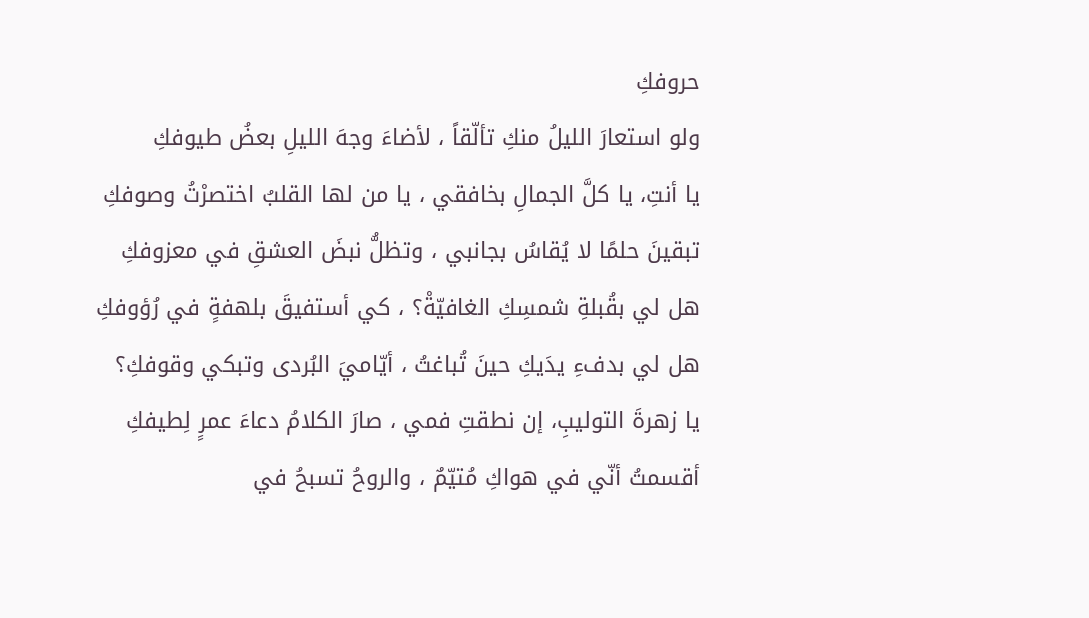حروفكِ
ولو استعارَ الليلُ منكِ تألّقاً ، لأضاءَ وجهَ الليلِ بعضُ طيوفكِ
يا أنتِ، يا كلَّ الجمالِ بخافقي ، يا من لها القلبُ اختصرْتُ وصوفكِ
تبقينَ حلمًا لا يُقاسُ بجانبي ، وتظلُّ نبضَ العشقِ في معزوفكِ
هل لي بقُبلةِ شمسِكِ الغافيّةْ؟ ، كي أستفيقَ بلهفةٍ في رُؤوفكِ
هل لي بدفءِ يدَيكِ حينَ تُباغتُ ، أيّاميَ البُردى وتبكي وقوفكِ؟
يا زهرةَ التوليبِ، إن نطقتِ فمي ، صارَ الكلامُ دعاءَ عمرٍ لِطيفكِ
أقسمتُ أنّي في هواكِ مُتيّمٌ ، والروحُ تسبحُ في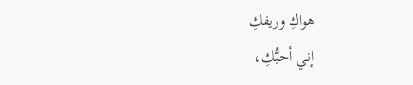هواكِ وريفكِ
إني أحبُّكِ،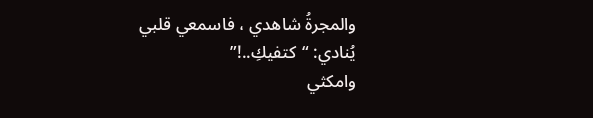والمجرةُ شاهدي ، فاسمعي قلبي يُنادي: “كتفيكِ..!”
وامكثي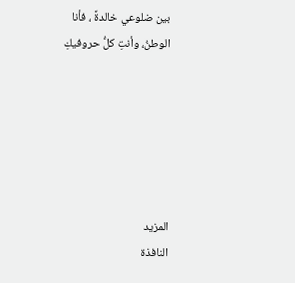بين ضلوعي خالدةً ، فأنا الوطنُ، وأنتِ كلُّ حروفيكِ






المزيد
النافذة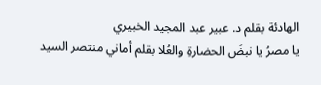الهادئة بقلم د. عبير عبد المجيد الخبيري
يا مصرُ يا نبضَ الحضارةِ والعُلا بقلم أماني منتصر السيد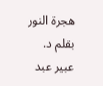هجرة النور بقلم د. عبير عبد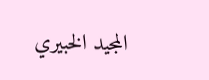المجيد الخبيري